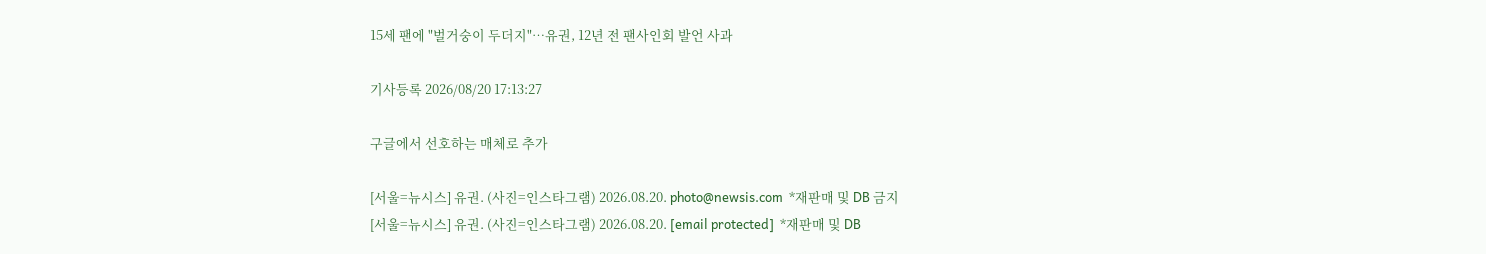15세 팬에 "벌거숭이 두더지"…유권, 12년 전 팬사인회 발언 사과

기사등록 2026/08/20 17:13:27

구글에서 선호하는 매체로 추가

[서울=뉴시스] 유권. (사진=인스타그램) 2026.08.20. photo@newsis.com  *재판매 및 DB 금지
[서울=뉴시스] 유권. (사진=인스타그램) 2026.08.20. [email protected]  *재판매 및 DB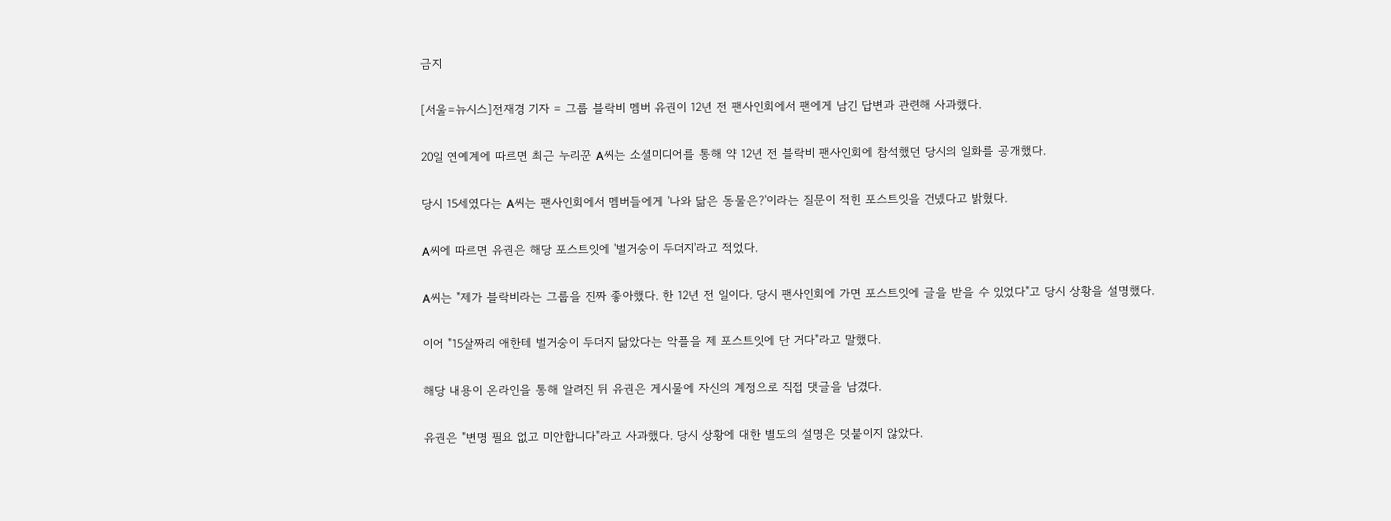금지

[서울=뉴시스]전재경 기자 = 그룹 블락비 멤버 유권이 12년 전 팬사인회에서 팬에게 남긴 답변과 관련해 사과했다.

20일 연예계에 따르면 최근 누리꾼 A씨는 소셜미디어를 통해 약 12년 전 블락비 팬사인회에 참석했던 당시의 일화를 공개했다.

당시 15세였다는 A씨는 팬사인회에서 멤버들에게 '나와 닮은 동물은?'이라는 질문이 적힌 포스트잇을 건넸다고 밝혔다.

A씨에 따르면 유권은 해당 포스트잇에 '벌거숭이 두더지'라고 적었다.

A씨는 "제가 블락비라는 그룹을 진짜 좋아했다. 한 12년 전 일이다. 당시 팬사인회에 가면 포스트잇에 글을 받을 수 있었다"고 당시 상황을 설명했다.

이어 "15살짜리 애한테 벌거숭이 두더지 닮았다는 악플을 제 포스트잇에 단 거다"라고 말했다.

해당 내용이 온라인을 통해 알려진 뒤 유권은 게시물에 자신의 계정으로 직접 댓글을 남겼다.

유권은 "변명 필요 없고 미안합니다"라고 사과했다. 당시 상황에 대한 별도의 설명은 덧붙이지 않았다.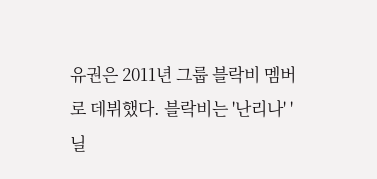유권은 2011년 그룹 블락비 멤버로 데뷔했다. 블락비는 '난리나' '닐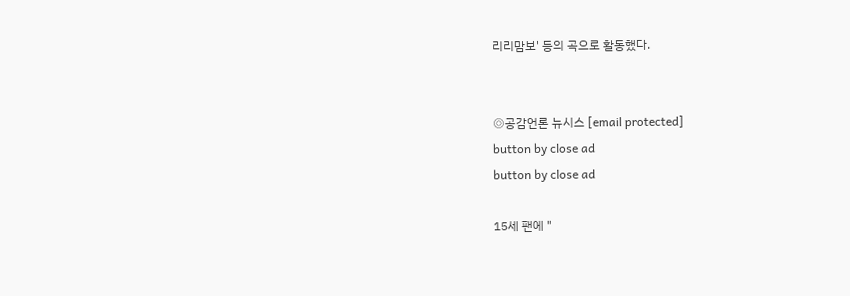리리맘보' 등의 곡으로 활동했다.


◎공감언론 뉴시스 [email protected]
button by close ad
button by close ad

15세 팬에 "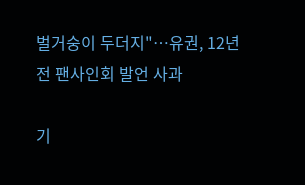벌거숭이 두더지"…유권, 12년 전 팬사인회 발언 사과

기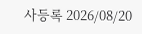사등록 2026/08/20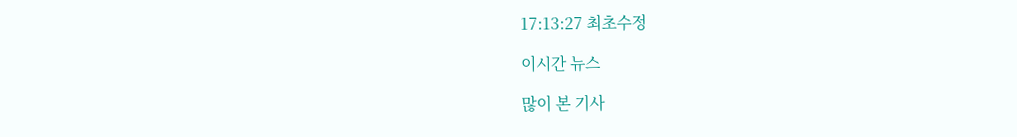17:13:27 최초수정

이시간 뉴스

많이 본 기사